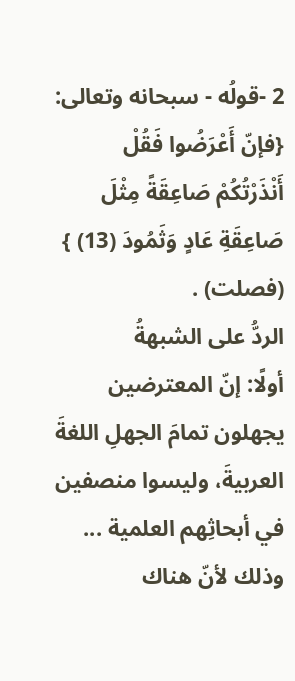2 -قولُه - سبحانه وتعالى: {فإنّ أَعْرَضُوا فَقُلْ أَنْذَرْتُكُمْ صَاعِقَةً مِثْلَ صَاعِقَةِ عَادٍ وَثَمُودَ (13) } (فصلت) .
الردُّ على الشبهةُ
أولًا: إنّ المعترضين يجهلون تمامَ الجهلِ اللغةَ العربيةَ، وليسوا منصفين في أبحاثِهم العلمية ... وذلك لأنّ هناك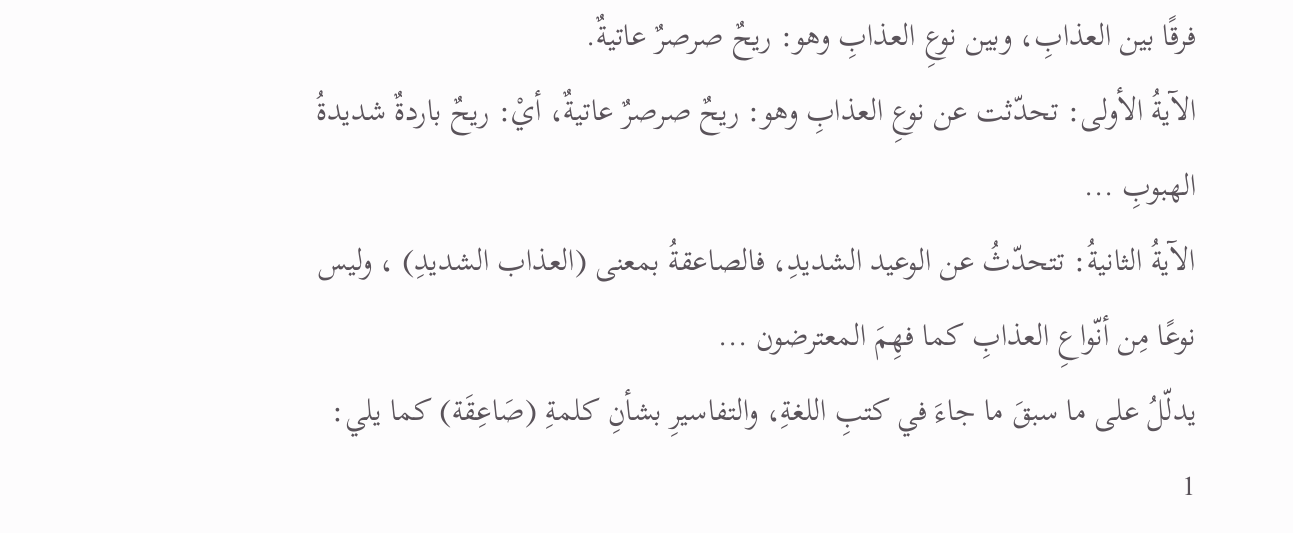فرقًا بين العذابِ، وبين نوعِ العذابِ وهو: ريحٌ صرصرٌ عاتيةٌ.
الآيةُ الأولى: تحدّثت عن نوعِ العذابِ وهو: ريحٌ صرصرٌ عاتيةٌ، أيْ: ريحٌ باردةٌ شديدةُ الهبوبِ ...
الآيةُ الثانيةُ: تتحدّثُ عن الوعيد الشديدِ، فالصاعقةُ بمعنى (العذاب الشديدِ) ، وليس نوعًا مِن أنّواعِ العذابِ كما فهِمَ المعترضون ...
يدلّلُ على ما سبقَ ما جاءَ في كتبِ اللغةِ، والتفاسيرِ بشأنِ كلمةِ (صَاعِقَة) كما يلي:
1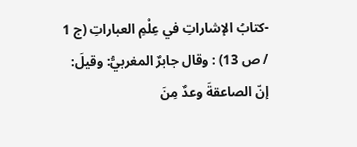-كتابُ الإشاراتِ في عِلْمِ العباراتِ (ج 1 / ص 13) : وقال جابرٌ المغربيُّ: وقيلَ: إنّ الصاعقةَ وعدٌ مِنَ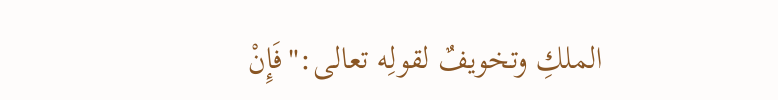الملكِ وتخويفٌ لقولِه تعالى:"فَإِنْ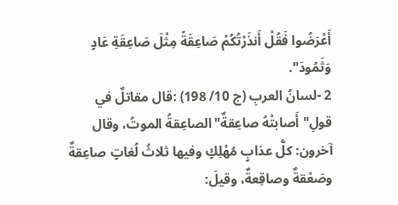أَعْرَضُوا فَقُلْ أَنذَرْتُكُمْ صَاعِقَةً مِثْلَ صَاعِقَةِ عَادٍ وَثَمُودَ".
2 -لسانُ العربِ (ج 10/ 198) :قال مقاتلٌ في قولِ"أَصابتْهُ صاعِقةٌ"الصاعِقةُ الموتُ، وقال آخرون: كلُّ عذابٍ مُهْلِكٍ وفيها ثلاثُ لُغاتٍ صاعِقةٌ وصَعْقةٌ وصاقِعةٌ، وقيلَ: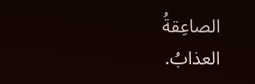الصاعِقةُ العذابُ.